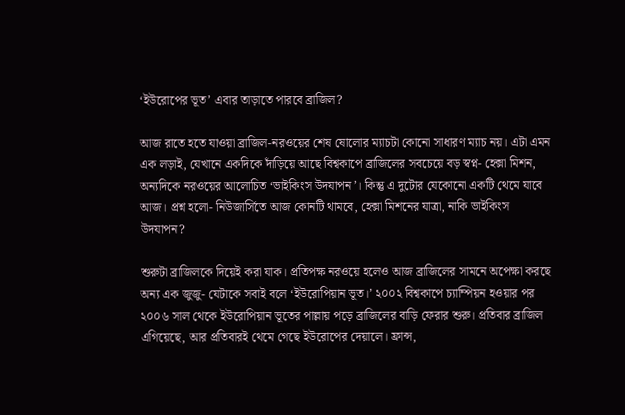‘ইউরোপের ভূত’ এবার তাড়াতে পারবে ব্রাজিল?

আজ রাতে হতে যাওয়া ব্রাজিল-নরওয়ের শেষ ষোলোর ম্যাচটা কোনো সাধারণ ম্যাচ নয়। এটা এমন এক লড়াই, যেখানে একদিকে দাঁড়িয়ে আছে বিশ্বকাপে ব্রাজিলের সবচেয়ে বড় স্বপ্ন- হেক্সা মিশন, অন্যদিকে নরওয়ের আলোচিত ‘ভাইকিংস উদযাপন’। কিন্তু এ দুটোর যেকোনো একটি থেমে যাবে আজ। প্রশ্ন হলো- নিউজার্সিতে আজ কোনটি থামবে, হেক্সা মিশনের যাত্রা, নাকি ভাইকিংস উদযাপন?

শুরুটা ব্রাজিলকে দিয়েই করা যাক। প্রতিপক্ষ নরওয়ে হলেও আজ ব্রাজিলের সামনে অপেক্ষা করছে অন্য এক জুজু- যেটাকে সবাই বলে ‘ইউরোপিয়ান ভূত।’ ২০০২ বিশ্বকাপে চ্যাম্পিয়ন হওয়ার পর ২০০৬ সাল থেকে ইউরোপিয়ান ভূতের পাল্লায় পড়ে ব্রাজিলের বাড়ি ফেরার শুরু। প্রতিবার ব্রাজিল এগিয়েছে, আর প্রতিবারই থেমে গেছে ইউরোপের দেয়ালে। ফ্রান্স,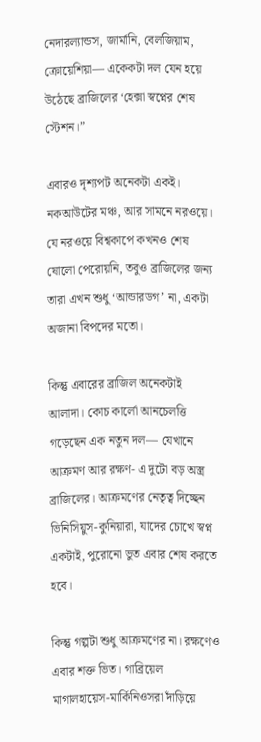নেদারল্যান্ডস, জার্মানি, বেলজিয়াম, ক্রোয়েশিয়া— একেকটা দল যেন হয়ে উঠেছে ব্রাজিলের ‘হেক্সা স্বপ্নের শেষ স্টেশন।”

এবারও দৃশ্যপট অনেকটা একই। নকআউটের মঞ্চ, আর সামনে নরওয়ে। যে নরওয়ে বিশ্বকাপে কখনও শেষ ষোলো পেরোয়নি, তবুও ব্রাজিলের জন্য তারা এখন শুধু ‘আন্ডারডগ’ না, একটা অজানা বিপদের মতো।

কিন্তু এবারের ব্রাজিল অনেকটাই আলাদা। কোচ কার্লো আনচেলত্তি গড়েছেন এক নতুন দল— যেখানে আক্রমণ আর রক্ষণ- এ দুটো বড় অস্ত্র ব্রাজিলের। আক্রমণের নেতৃত্ব দিচ্ছেন ভিনিসিয়ুস-কুনিয়ারা, যাদের চোখে স্বপ্ন একটাই, পুরোনো ভুত এবার শেষ করতে হবে।

কিন্তু গল্পটা শুধু আক্রমণের না। রক্ষণেও এবার শক্ত ভিত। গাব্রিয়েল মাগালহায়েস-মার্কিনিওসরা দাঁড়িয়ে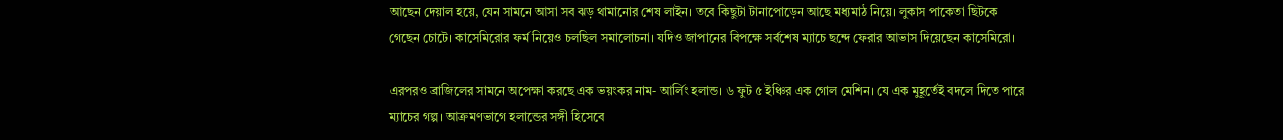আছেন দেয়াল হয়ে, যেন সামনে আসা সব ঝড় থামানোর শেষ লাইন। তবে কিছুটা টানাপোড়েন আছে মধ্যমাঠ নিয়ে। লুকাস পাকেতা ছিটকে গেছেন চোটে। কাসেমিরোর ফর্ম নিয়েও চলছিল সমালোচনা। যদিও জাপানের বিপক্ষে সর্বশেষ ম্যাচে ছন্দে ফেরার আভাস দিয়েছেন কাসেমিরো।

এরপরও ব্রাজিলের সামনে অপেক্ষা করছে এক ভয়ংকর নাম- আর্লিং হলান্ড। ৬ ফুট ৫ ইঞ্চির এক গোল মেশিন। যে এক মুহূর্তেই বদলে দিতে পারে ম্যাচের গল্প। আক্রমণভাগে হলান্ডের সঙ্গী হিসেবে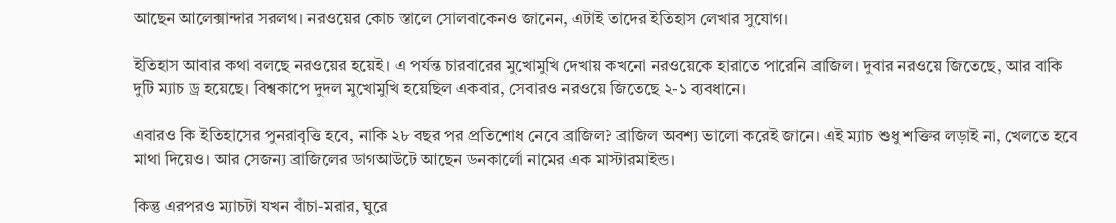আছেন আলেক্সান্দার সরলথ। নরওয়ের কোচ স্তালে সোলবাকেনও জানেন, এটাই তাদের ইতিহাস লেখার সুযোগ।

ইতিহাস আবার কথা বলছে নরওয়ের হয়েই। এ পর্যন্ত চারবারের মুখোমুখি দেখায় কখনো নরওয়েকে হারাতে পারেনি ব্রাজিল। দুবার নরওয়ে জিতেছে, আর বাকি দুটি ম্যাচ ড্র হয়েছে। বিশ্বকাপে দুদল মুখোমুখি হয়েছিল একবার, সেবারও নরওয়ে জিতেছে ২-১ ব্যবধানে।

এবারও কি ইতিহাসের পুনরাবৃত্তি হবে, নাকি ২৮ বছর পর প্রতিশোধ নেবে ব্রাজিল? ব্রাজিল অবশ্য ভালো করেই জানে। এই ম্যাচ শুধু শক্তির লড়াই না, খেলতে হবে মাথা দিয়েও। আর সেজন্য ব্রাজিলের ডাগআউটে আছেন ডনকার্লো নামের এক মাস্টারমাইন্ড।

কিন্তু এরপরও ম্যাচটা যখন বাঁচা-মরার, ঘুরে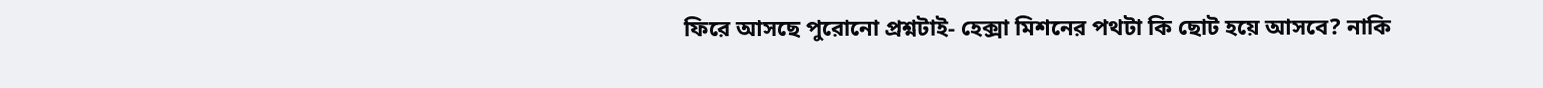ফিরে আসছে পুরোনো প্রশ্নটাই- হেক্সা মিশনের পথটা কি ছোট হয়ে আসবে? নাকি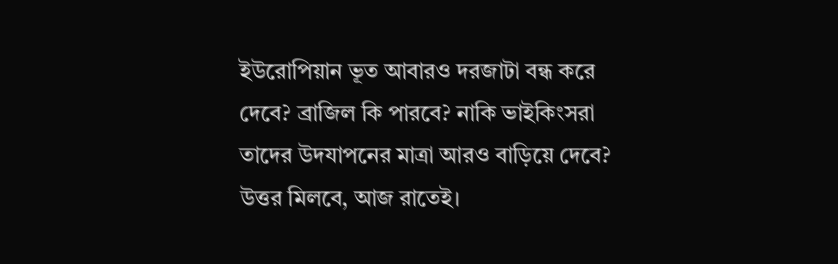ইউরোপিয়ান ভূত আবারও দরজাটা বন্ধ করে দেবে? ব্রাজিল কি পারবে? নাকি ভাইকিংসরা তাদের উদযাপনের মাত্রা আরও বাড়িয়ে দেবে? উত্তর মিলবে, আজ রাতেই।